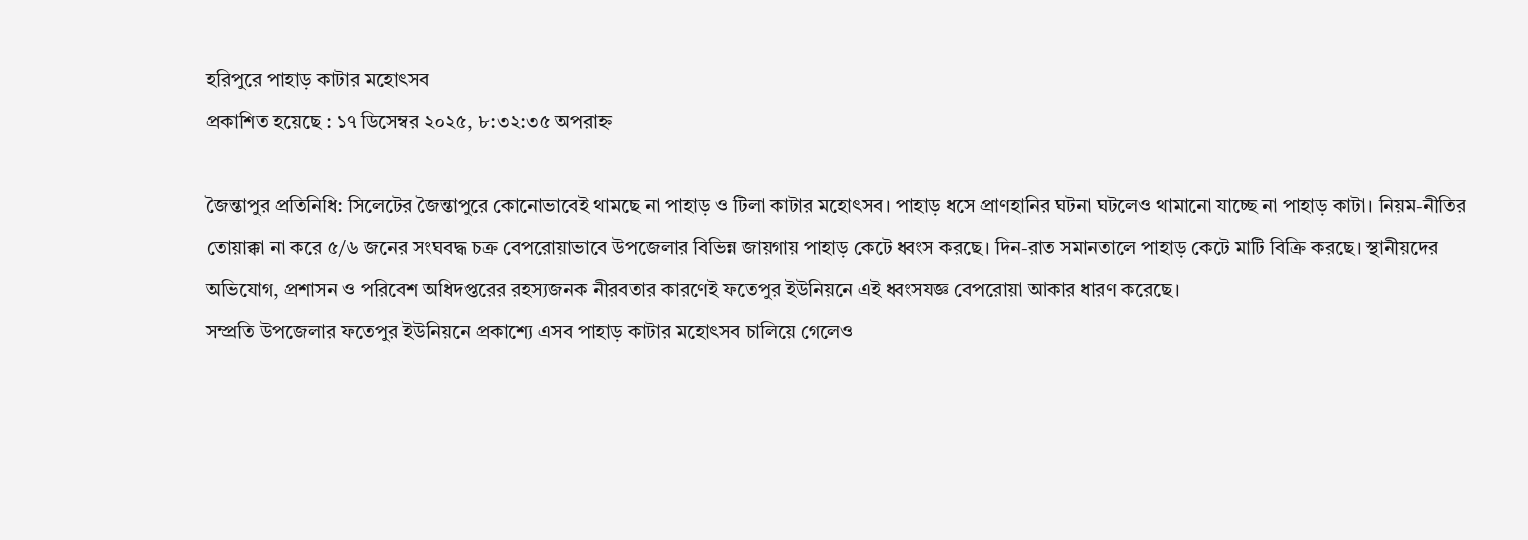হরিপুরে পাহাড় কাটার মহোৎসব
প্রকাশিত হয়েছে : ১৭ ডিসেম্বর ২০২৫, ৮:৩২:৩৫ অপরাহ্ন

জৈন্তাপুর প্রতিনিধি: সিলেটের জৈন্তাপুরে কোনোভাবেই থামছে না পাহাড় ও টিলা কাটার মহোৎসব। পাহাড় ধসে প্রাণহানির ঘটনা ঘটলেও থামানো যাচ্ছে না পাহাড় কাটা। নিয়ম-নীতির তোয়াক্কা না করে ৫/৬ জনের সংঘবদ্ধ চক্র বেপরোয়াভাবে উপজেলার বিভিন্ন জায়গায় পাহাড় কেটে ধ্বংস করছে। দিন-রাত সমানতালে পাহাড় কেটে মাটি বিক্রি করছে। স্থানীয়দের অভিযোগ, প্রশাসন ও পরিবেশ অধিদপ্তরের রহস্যজনক নীরবতার কারণেই ফতেপুর ইউনিয়নে এই ধ্বংসযজ্ঞ বেপরোয়া আকার ধারণ করেছে।
সম্প্রতি উপজেলার ফতেপুর ইউনিয়নে প্রকাশ্যে এসব পাহাড় কাটার মহোৎসব চালিয়ে গেলেও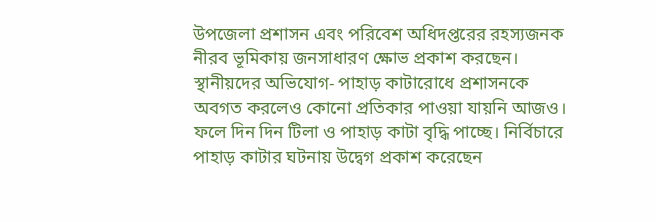উপজেলা প্রশাসন এবং পরিবেশ অধিদপ্তরের রহস্যজনক নীরব ভূমিকায় জনসাধারণ ক্ষোভ প্রকাশ করছেন। স্থানীয়দের অভিযোগ- পাহাড় কাটারোধে প্রশাসনকে অবগত করলেও কোনো প্রতিকার পাওয়া যায়নি আজও। ফলে দিন দিন টিলা ও পাহাড় কাটা বৃদ্ধি পাচ্ছে। নির্বিচারে পাহাড় কাটার ঘটনায় উদ্বেগ প্রকাশ করেছেন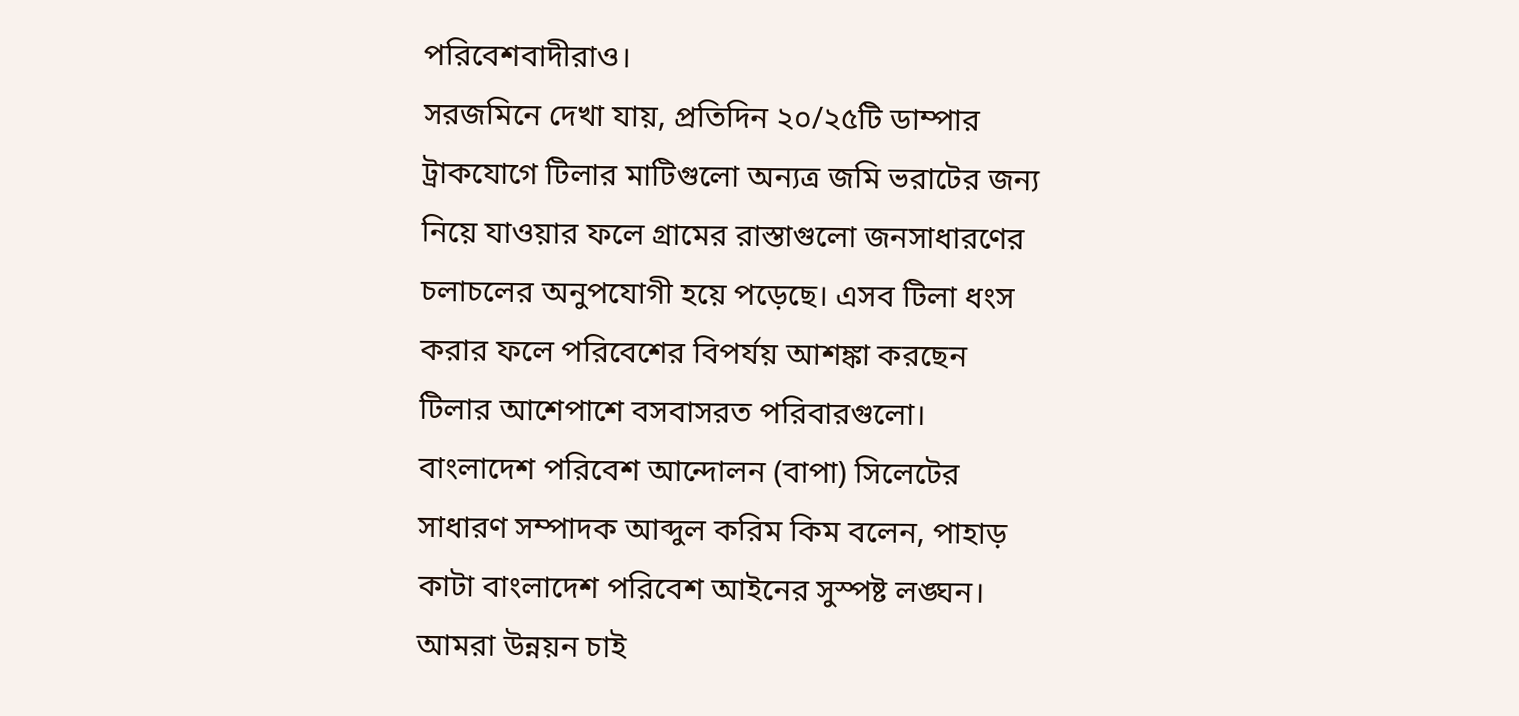পরিবেশবাদীরাও।
সরজমিনে দেখা যায়, প্রতিদিন ২০/২৫টি ডাম্পার ট্রাকযোগে টিলার মাটিগুলো অন্যত্র জমি ভরাটের জন্য নিয়ে যাওয়ার ফলে গ্রামের রাস্তাগুলো জনসাধারণের চলাচলের অনুপযোগী হয়ে পড়েছে। এসব টিলা ধংস করার ফলে পরিবেশের বিপর্যয় আশঙ্কা করছেন টিলার আশেপাশে বসবাসরত পরিবারগুলো।
বাংলাদেশ পরিবেশ আন্দোলন (বাপা) সিলেটের সাধারণ সম্পাদক আব্দুল করিম কিম বলেন, পাহাড় কাটা বাংলাদেশ পরিবেশ আইনের সুস্পষ্ট লঙ্ঘন। আমরা উন্নয়ন চাই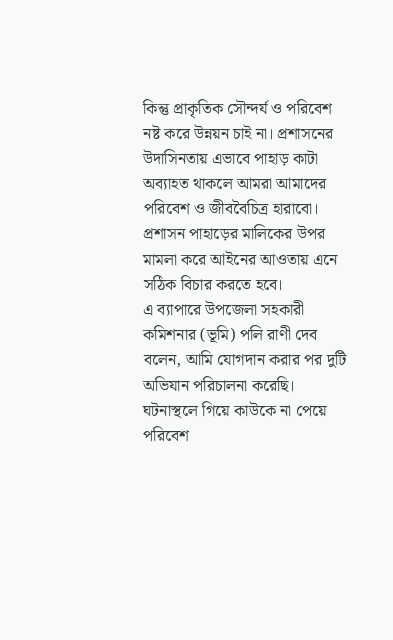কিন্তু প্রাকৃতিক সৌন্দর্য ও পরিবেশ নষ্ট করে উন্নয়ন চাই না। প্রশাসনের উদাসিনতায় এভাবে পাহাড় কাটা অব্যাহত থাকলে আমরা আমাদের পরিবেশ ও জীববৈচিত্র হারাবো। প্রশাসন পাহাড়ের মালিকের উপর মামলা করে আইনের আওতায় এনে সঠিক বিচার করতে হবে।
এ ব্যাপারে উপজেলা সহকারী কমিশনার (ভূমি) পলি রাণী দেব বলেন, আমি যোগদান করার পর দুটি অভিযান পরিচালনা করেছি। ঘটনাস্থলে গিয়ে কাউকে না পেয়ে পরিবেশ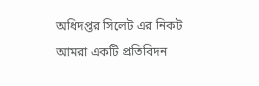অধিদপ্তর সিলেট এর নিকট আমরা একটি প্রতিবিদন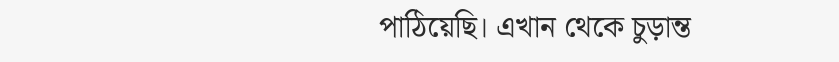পাঠিয়েছি। এখান থেকে চুড়ান্ত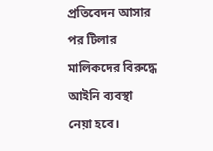প্রতিবেদন আসার পর টিলার মালিকদের বিরুদ্ধে আইনি ব্যবস্থা নেয়া হবে।